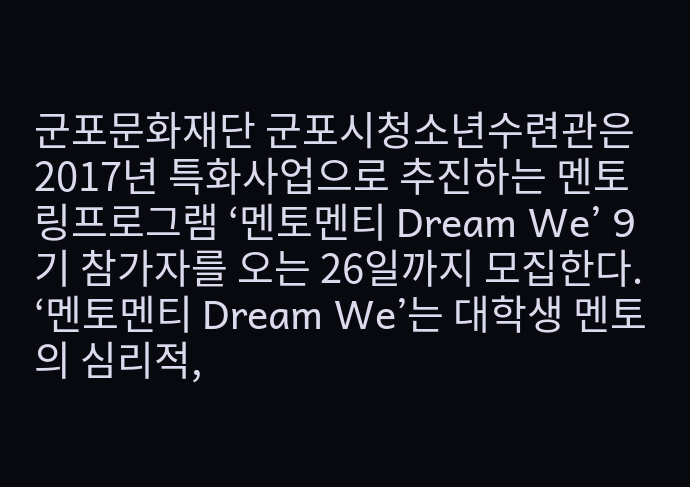군포문화재단 군포시청소년수련관은 2017년 특화사업으로 추진하는 멘토링프로그램 ‘멘토멘티 Dream We’ 9기 참가자를 오는 26일까지 모집한다. ‘멘토멘티 Dream We’는 대학생 멘토의 심리적,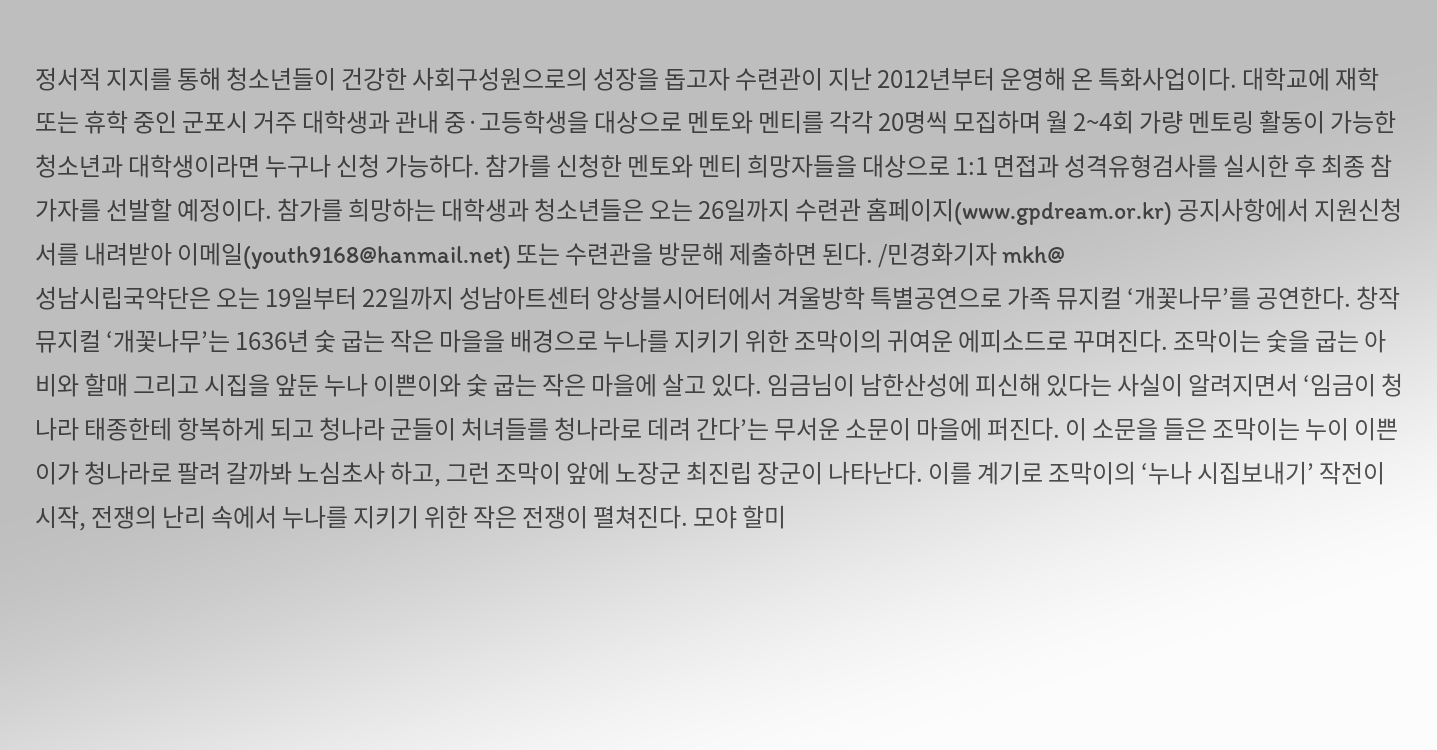정서적 지지를 통해 청소년들이 건강한 사회구성원으로의 성장을 돕고자 수련관이 지난 2012년부터 운영해 온 특화사업이다. 대학교에 재학 또는 휴학 중인 군포시 거주 대학생과 관내 중·고등학생을 대상으로 멘토와 멘티를 각각 20명씩 모집하며 월 2~4회 가량 멘토링 활동이 가능한 청소년과 대학생이라면 누구나 신청 가능하다. 참가를 신청한 멘토와 멘티 희망자들을 대상으로 1:1 면접과 성격유형검사를 실시한 후 최종 참가자를 선발할 예정이다. 참가를 희망하는 대학생과 청소년들은 오는 26일까지 수련관 홈페이지(www.gpdream.or.kr) 공지사항에서 지원신청서를 내려받아 이메일(youth9168@hanmail.net) 또는 수련관을 방문해 제출하면 된다. /민경화기자 mkh@
성남시립국악단은 오는 19일부터 22일까지 성남아트센터 앙상블시어터에서 겨울방학 특별공연으로 가족 뮤지컬 ‘개꽃나무’를 공연한다. 창작뮤지컬 ‘개꽃나무’는 1636년 숯 굽는 작은 마을을 배경으로 누나를 지키기 위한 조막이의 귀여운 에피소드로 꾸며진다. 조막이는 숯을 굽는 아비와 할매 그리고 시집을 앞둔 누나 이쁜이와 숯 굽는 작은 마을에 살고 있다. 임금님이 남한산성에 피신해 있다는 사실이 알려지면서 ‘임금이 청나라 태종한테 항복하게 되고 청나라 군들이 처녀들를 청나라로 데려 간다’는 무서운 소문이 마을에 퍼진다. 이 소문을 들은 조막이는 누이 이쁜이가 청나라로 팔려 갈까봐 노심초사 하고, 그런 조막이 앞에 노장군 최진립 장군이 나타난다. 이를 계기로 조막이의 ‘누나 시집보내기’ 작전이 시작, 전쟁의 난리 속에서 누나를 지키기 위한 작은 전쟁이 펼쳐진다. 모야 할미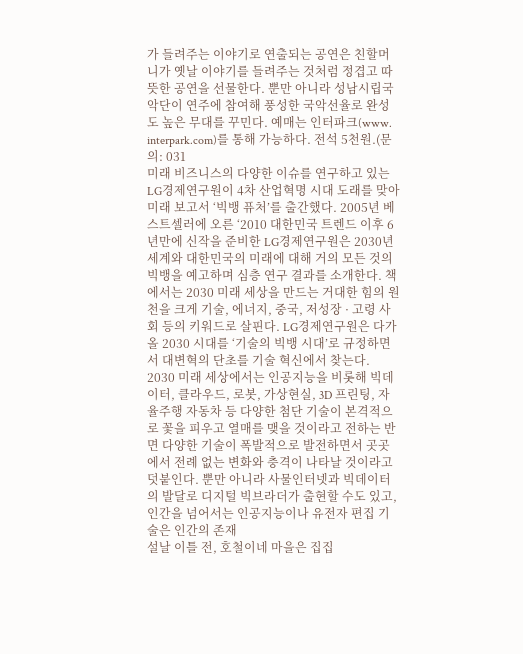가 들려주는 이야기로 연출되는 공연은 친할머니가 옛날 이야기를 들려주는 것처럼 정겹고 따뜻한 공연을 선물한다. 뿐만 아니라 성남시립국악단이 연주에 참여해 풍성한 국악선율로 완성도 높은 무대를 꾸민다. 예매는 인터파크(www. interpark.com)를 통해 가능하다. 전석 5천원.(문의: 031
미래 비즈니스의 다양한 이슈를 연구하고 있는 LG경제연구원이 4차 산업혁명 시대 도래를 맞아 미래 보고서 ‘빅뱅 퓨처’를 출간했다. 2005년 베스트셀러에 오른 ‘2010 대한민국 트렌드 이후 6년만에 신작을 준비한 LG경제연구원은 2030년 세계와 대한민국의 미래에 대해 거의 모든 것의 빅뱅을 예고하며 심층 연구 결과를 소개한다. 책에서는 2030 미래 세상을 만드는 거대한 힘의 원천을 크게 기술, 에너지, 중국, 저성장 · 고령 사회 등의 키워드로 살핀다. LG경제연구원은 다가올 2030 시대를 ‘기술의 빅뱅 시대’로 규정하면서 대변혁의 단초를 기술 혁신에서 찾는다. 2030 미래 세상에서는 인공지능을 비롯해 빅데이터, 클라우드, 로봇, 가상현실, 3D 프린팅, 자율주행 자동차 등 다양한 첨단 기술이 본격적으로 꽃을 피우고 열매를 맺을 것이라고 전하는 반면 다양한 기술이 폭발적으로 발전하면서 곳곳에서 전례 없는 변화와 충격이 나타날 것이라고 덧붙인다. 뿐만 아니라 사물인터넷과 빅데이터의 발달로 디지털 빅브라더가 출현할 수도 있고, 인간을 넘어서는 인공지능이나 유전자 편집 기술은 인간의 존재
설날 이틀 전, 호철이네 마을은 집집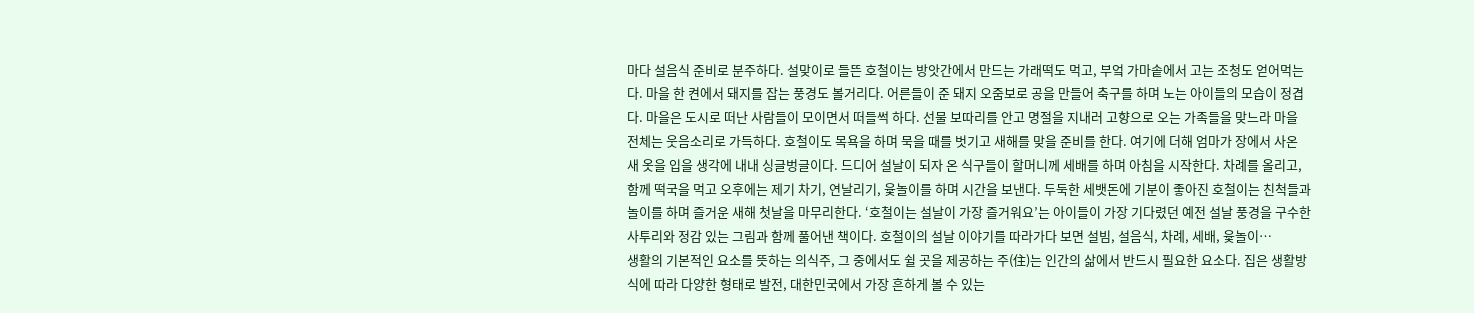마다 설음식 준비로 분주하다. 설맞이로 들뜬 호철이는 방앗간에서 만드는 가래떡도 먹고, 부엌 가마솥에서 고는 조청도 얻어먹는다. 마을 한 켠에서 돼지를 잡는 풍경도 볼거리다. 어른들이 준 돼지 오줌보로 공을 만들어 축구를 하며 노는 아이들의 모습이 정겹다. 마을은 도시로 떠난 사람들이 모이면서 떠들썩 하다. 선물 보따리를 안고 명절을 지내러 고향으로 오는 가족들을 맞느라 마을 전체는 웃음소리로 가득하다. 호철이도 목욕을 하며 묵을 때를 벗기고 새해를 맞을 준비를 한다. 여기에 더해 엄마가 장에서 사온 새 옷을 입을 생각에 내내 싱글벙글이다. 드디어 설날이 되자 온 식구들이 할머니께 세배를 하며 아침을 시작한다. 차례를 올리고, 함께 떡국을 먹고 오후에는 제기 차기, 연날리기, 윷놀이를 하며 시간을 보낸다. 두둑한 세뱃돈에 기분이 좋아진 호철이는 친척들과 놀이를 하며 즐거운 새해 첫날을 마무리한다. ‘호철이는 설날이 가장 즐거워요’는 아이들이 가장 기다렸던 예전 설날 풍경을 구수한 사투리와 정감 있는 그림과 함께 풀어낸 책이다. 호철이의 설날 이야기를 따라가다 보면 설빔, 설음식, 차례, 세배, 윷놀이…
생활의 기본적인 요소를 뜻하는 의식주, 그 중에서도 쉴 곳을 제공하는 주(住)는 인간의 삶에서 반드시 필요한 요소다. 집은 생활방식에 따라 다양한 형태로 발전, 대한민국에서 가장 흔하게 볼 수 있는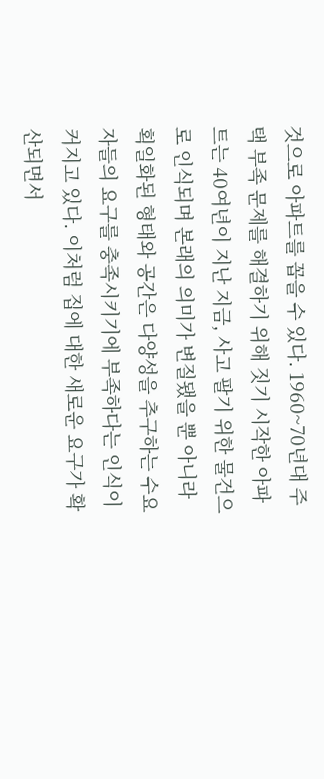것으로 아파트를 꼽을 수 있다. 1960~70년대 주택 부족 문제를 해결하기 위해 짓기 시작한 아파트는 40여년이 지난 지금, 사고 팔기 위한 물건으로 인식되며 본래의 의미가 변질됐을 뿐 아니라 획일화된 형태와 공간은 다양성을 추구하는 수요자들의 요구를 충족시키기에 부족하다는 인식이 커지고 있다. 이처럼 집에 대한 새로운 요구가 확산되면서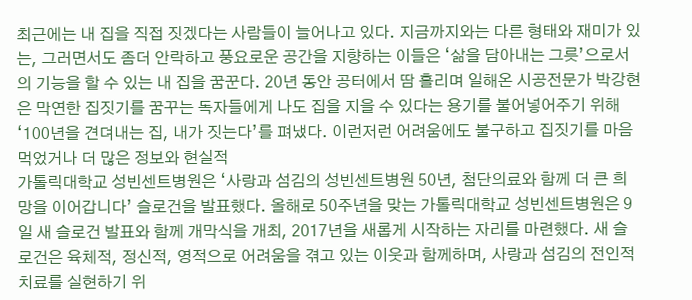최근에는 내 집을 직접 짓겠다는 사람들이 늘어나고 있다. 지금까지와는 다른 형태와 재미가 있는, 그러면서도 좀더 안락하고 풍요로운 공간을 지향하는 이들은 ‘삶을 담아내는 그릇’으로서의 기능을 할 수 있는 내 집을 꿈꾼다. 20년 동안 공터에서 땀 흘리며 일해온 시공전문가 박강현은 막연한 집짓기를 꿈꾸는 독자들에게 나도 집을 지을 수 있다는 용기를 불어넣어주기 위해 ‘100년을 견뎌내는 집, 내가 짓는다’를 펴냈다. 이런저런 어려움에도 불구하고 집짓기를 마음먹었거나 더 많은 정보와 현실적
가톨릭대학교 성빈센트병원은 ‘사랑과 섬김의 성빈센트병원 50년, 첨단의료와 함께 더 큰 희망을 이어갑니다’ 슬로건을 발표했다. 올해로 50주년을 맞는 가톨릭대학교 성빈센트병원은 9일 새 슬로건 발표와 함께 개막식을 개최, 2017년을 새롭게 시작하는 자리를 마련했다. 새 슬로건은 육체적, 정신적, 영적으로 어려움을 겪고 있는 이웃과 함께하며, 사랑과 섬김의 전인적 치료를 실현하기 위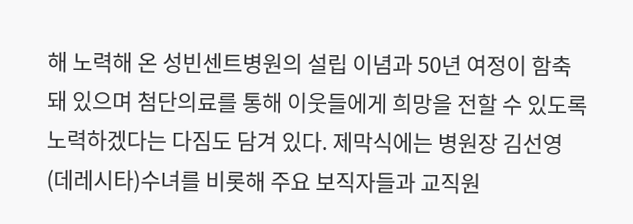해 노력해 온 성빈센트병원의 설립 이념과 50년 여정이 함축돼 있으며 첨단의료를 통해 이웃들에게 희망을 전할 수 있도록 노력하겠다는 다짐도 담겨 있다. 제막식에는 병원장 김선영(데레시타)수녀를 비롯해 주요 보직자들과 교직원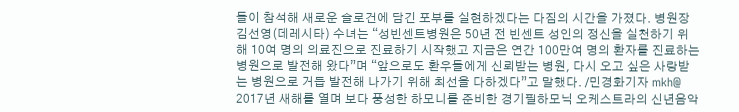들이 참석해 새로운 슬로건에 담긴 포부를 실현하겠다는 다짐의 시간을 가졌다. 병원장 김선영(데레시타) 수녀는 “성빈센트병원은 50년 전 빈센트 성인의 정신을 실천하기 위해 10여 명의 의료진으로 진료하기 시작했고 지금은 연간 100만여 명의 환자를 진료하는 병원으로 발전해 왔다”며 “앞으로도 환우들에게 신뢰받는 병원, 다시 오고 싶은 사랑받는 병원으로 거듭 발전해 나가기 위해 최선을 다하겠다”고 말했다. /민경화기자 mkh@
2017년 새해를 열며 보다 풍성한 하모니를 준비한 경기필하모닉 오케스트라의 신년음악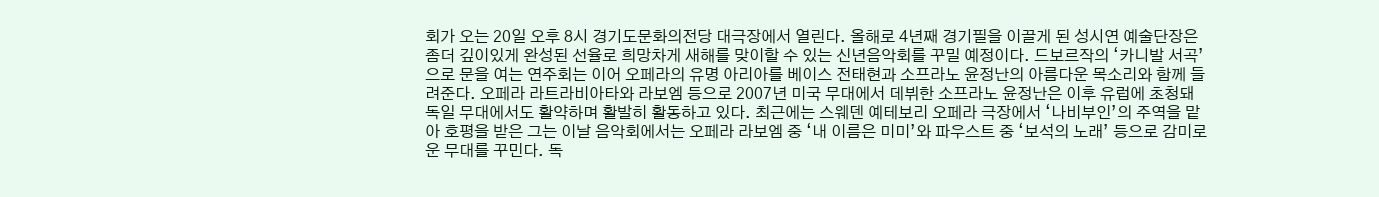회가 오는 20일 오후 8시 경기도문화의전당 대극장에서 열린다. 올해로 4년째 경기필을 이끌게 된 성시연 예술단장은 좀더 깊이있게 완성된 선율로 희망차게 새해를 맞이할 수 있는 신년음악회를 꾸밀 예정이다. 드보르작의 ‘카니발 서곡’으로 문을 여는 연주회는 이어 오페라의 유명 아리아를 베이스 전태현과 소프라노 윤정난의 아름다운 목소리와 함께 들려준다. 오페라 라트라비아타와 라보엠 등으로 2007년 미국 무대에서 데뷔한 소프라노 윤정난은 이후 유럽에 초청돼 독일 무대에서도 활약하며 활발히 활동하고 있다. 최근에는 스웨덴 예테보리 오페라 극장에서 ‘나비부인’의 주역을 맡아 호평을 받은 그는 이날 음악회에서는 오페라 라보엠 중 ‘내 이름은 미미’와 파우스트 중 ‘보석의 노래’ 등으로 감미로운 무대를 꾸민다. 독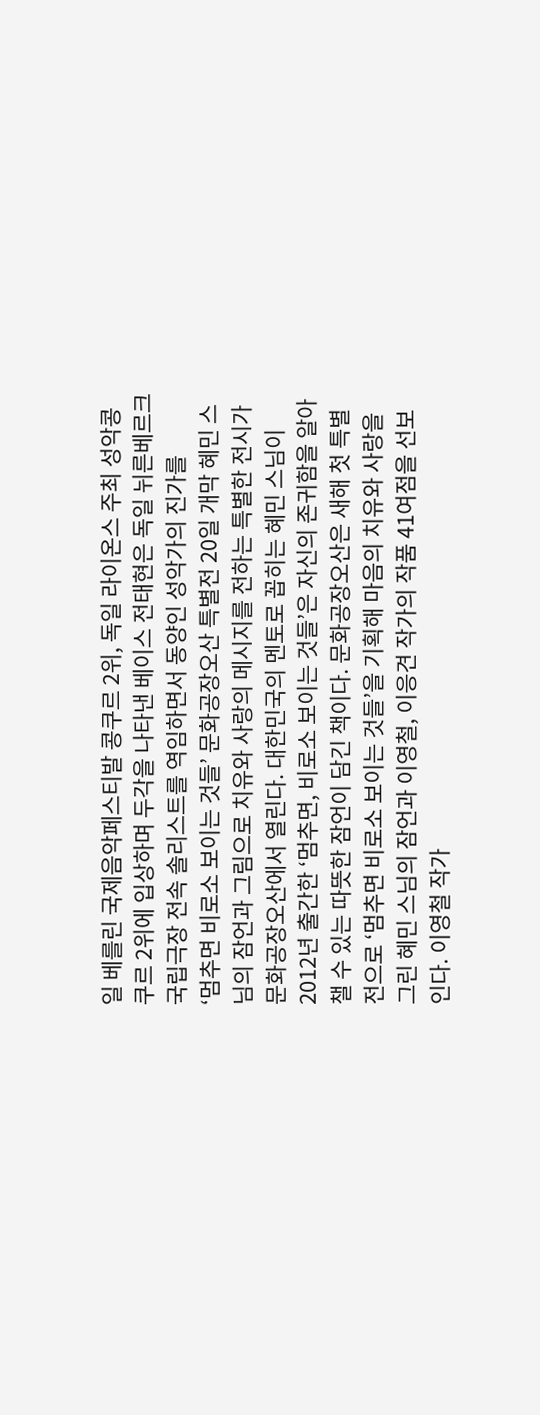일 베를린 국제음악페스티발 콩쿠르 2위, 독일 라이온스 주최 성악콩쿠르 2위에 입상하며 두각을 나타낸 베이스 전태현은 독일 뉘른베르크 국립극장 전속 솔리스트를 역임하면서 동양인 성악가의 진가를
‘멈추면 비로소 보이는 것들’ 문화공장오산 특별전 20일 개막 혜민 스님의 잠언과 그림으로 치유와 사랑의 메시지를 전하는 특별한 전시가 문화공장오산에서 열린다. 대한민국의 멘토로 꼽히는 혜민 스님이 2012년 출간한 ‘멈추면, 비로소 보이는 것들’은 자신의 존귀함을 알아챌 수 있는 따뜻한 잠언이 담긴 책이다. 문화공장오산은 새해 첫 특별전으로 ‘멈추면 비로소 보이는 것들’을 기획해 마음의 치유와 사랑을 그린 혜민 스님의 잠언과 이영철, 이응견 작가의 작품 41여점을 선보인다. 이영철 작가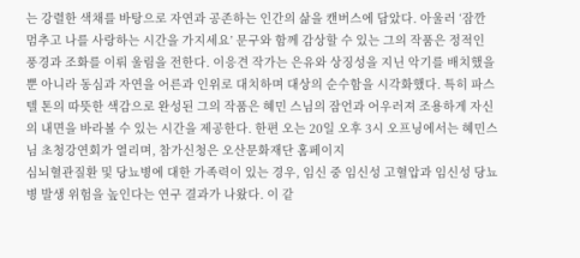는 강렬한 색채를 바탕으로 자연과 공존하는 인간의 삶을 캔버스에 담았다. 아울러 ‘잠깐 멈추고 나를 사랑하는 시간을 가지세요’ 문구와 함께 감상할 수 있는 그의 작품은 정적인 풍경과 조화를 이뤄 울림을 전한다. 이응견 작가는 은유와 상징성을 지닌 악기를 배치했을 뿐 아니라 동심과 자연을 어른과 인위로 대치하며 대상의 순수함을 시각화했다. 특히 파스텔 톤의 따뜻한 색감으로 완성된 그의 작품은 혜민 스님의 잠언과 어우러져 조용하게 자신의 내면을 바라볼 수 있는 시간을 제공한다. 한편 오는 20일 오후 3시 오프닝에서는 혜민스님 초청강연회가 열리며, 참가신청은 오산문화재단 홈페이지
심뇌혈관질환 및 당뇨병에 대한 가족력이 있는 경우, 임신 중 임신성 고혈압과 임신성 당뇨병 발생 위험을 높인다는 연구 결과가 나왔다. 이 같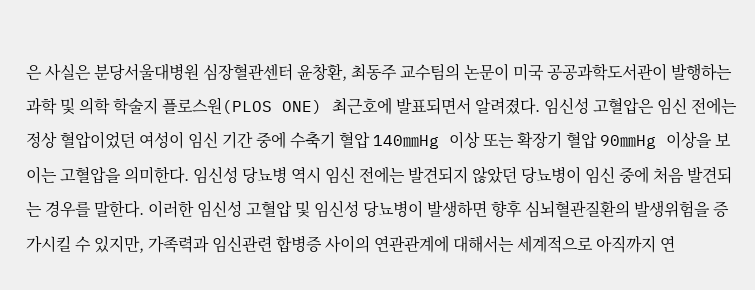은 사실은 분당서울대병원 심장혈관센터 윤창환, 최동주 교수팀의 논문이 미국 공공과학도서관이 발행하는 과학 및 의학 학술지 플로스원(PLOS ONE) 최근호에 발표되면서 알려졌다. 임신성 고혈압은 임신 전에는 정상 혈압이었던 여성이 임신 기간 중에 수축기 혈압 140㎜Hg 이상 또는 확장기 혈압 90㎜Hg 이상을 보이는 고혈압을 의미한다. 임신성 당뇨병 역시 임신 전에는 발견되지 않았던 당뇨병이 임신 중에 처음 발견되는 경우를 말한다. 이러한 임신성 고혈압 및 임신성 당뇨병이 발생하면 향후 심뇌혈관질환의 발생위험을 증가시킬 수 있지만, 가족력과 임신관련 합병증 사이의 연관관계에 대해서는 세계적으로 아직까지 연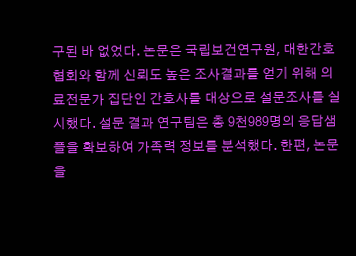구된 바 없었다. 논문은 국립보건연구원, 대한간호협회와 함께 신뢰도 높은 조사결과를 얻기 위해 의료전문가 집단인 간호사를 대상으로 설문조사를 실시했다. 설문 결과 연구팀은 총 9천989명의 응답샘플을 확보하여 가족력 정보를 분석했다. 한편, 논문을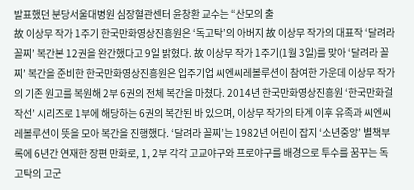발표했던 분당서울대병원 심장혈관센터 윤창환 교수는 “산모의 출
故 이상무 작가 1주기 한국만화영상진흥원은 ‘독고탁’의 아버지 故 이상무 작가의 대표작 ‘달려라 꼴찌’ 복간본 12권을 완간했다고 9일 밝혔다. 故 이상무 작가 1주기(1월 3일)를 맞아 ‘달려라 꼴찌’ 복간을 준비한 한국만화영상진흥원은 입주기업 씨엔씨레볼루션이 참여한 가운데 이상무 작가의 기존 원고를 복원해 2부 6권의 전체 복간을 마쳤다. 2014년 한국만화영상진흥원 ‘한국만화걸작선’ 시리즈로 1부에 해당하는 6권의 복간된 바 있으며, 이상무 작가의 타계 이후 유족과 씨엔씨레볼루션이 뜻을 모아 복간을 진행했다. ‘달려라 꼴찌’는 1982년 어린이 잡지 ‘소년중앙’ 별책부록에 6년간 연재한 장편 만화로, 1, 2부 각각 고교야구와 프로야구를 배경으로 투수를 꿈꾸는 독고탁의 고군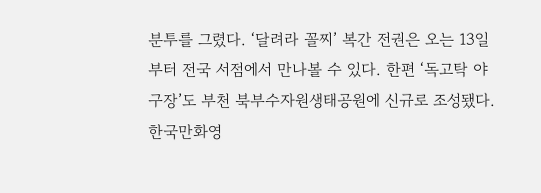분투를 그렸다. ‘달려라 꼴찌’ 복간 전권은 오는 13일부터 전국 서점에서 만나볼 수 있다. 한편 ‘독고탁 야구장’도 부천 북부수자원생태공원에 신규로 조성됐다. 한국만화영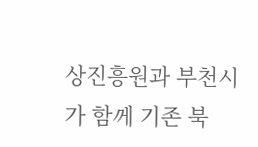상진흥원과 부천시가 함께 기존 북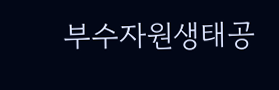부수자원생태공